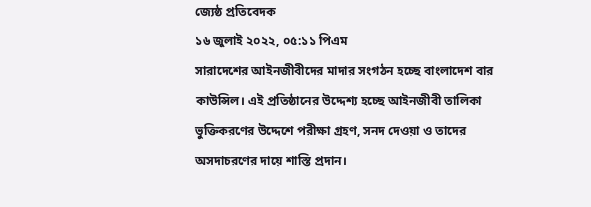জ্যেষ্ঠ প্রতিবেদক
১৬ জুলাই ২০২২, ০৫:১১ পিএম
সারাদেশের আইনজীবীদের মাদার সংগঠন হচ্ছে বাংলাদেশ বার কাউন্সিল। এই প্রতিষ্ঠানের উদ্দেশ্য হচ্ছে আইনজীবী তালিকা ভুক্তিকরণের উদ্দেশে পরীক্ষা গ্রহণ, সনদ দেওয়া ও তাদের অসদাচরণের দায়ে শাস্তি প্রদান।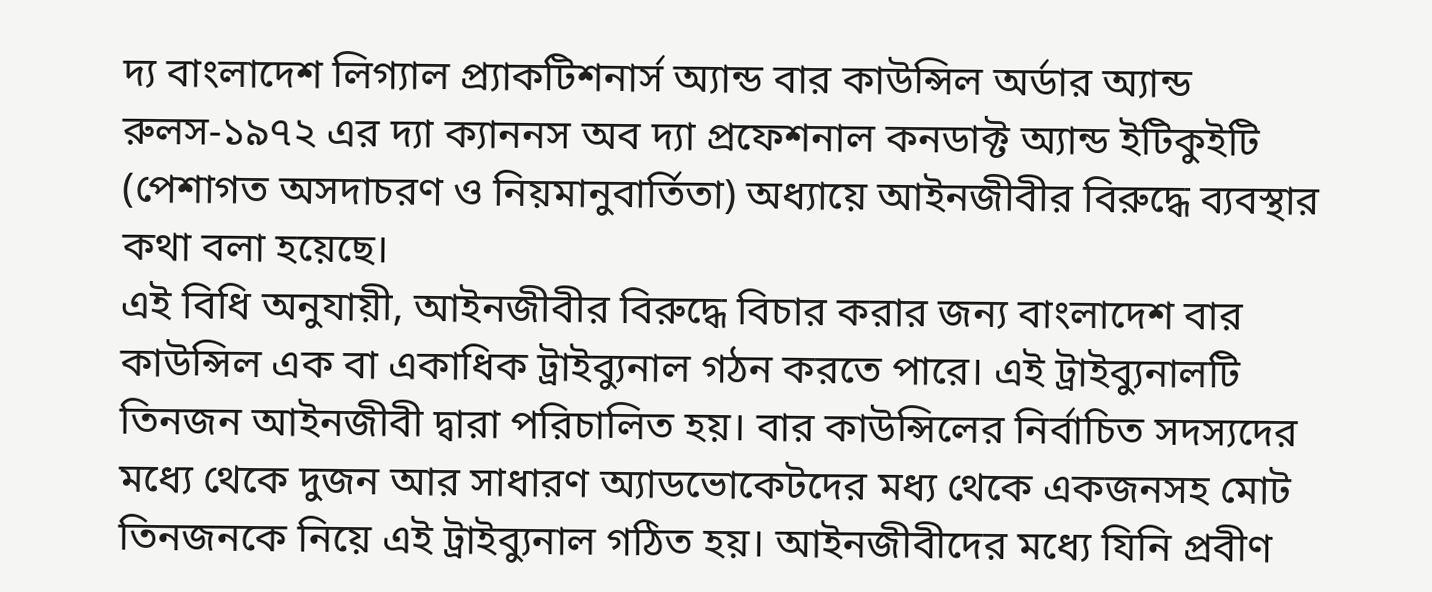দ্য বাংলাদেশ লিগ্যাল প্র্যাকটিশনার্স অ্যান্ড বার কাউন্সিল অর্ডার অ্যান্ড রুলস-১৯৭২ এর দ্যা ক্যাননস অব দ্যা প্রফেশনাল কনডাক্ট অ্যান্ড ইটিকুইটি (পেশাগত অসদাচরণ ও নিয়মানুবার্তিতা) অধ্যায়ে আইনজীবীর বিরুদ্ধে ব্যবস্থার কথা বলা হয়েছে।
এই বিধি অনুযায়ী, আইনজীবীর বিরুদ্ধে বিচার করার জন্য বাংলাদেশ বার কাউন্সিল এক বা একাধিক ট্রাইব্যুনাল গঠন করতে পারে। এই ট্রাইব্যুনালটি তিনজন আইনজীবী দ্বারা পরিচালিত হয়। বার কাউন্সিলের নির্বাচিত সদস্যদের মধ্যে থেকে দুজন আর সাধারণ অ্যাডভোকেটদের মধ্য থেকে একজনসহ মোট তিনজনকে নিয়ে এই ট্রাইব্যুনাল গঠিত হয়। আইনজীবীদের মধ্যে যিনি প্রবীণ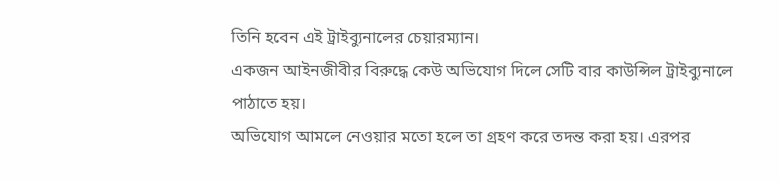তিনি হবেন এই ট্রাইব্যুনালের চেয়ারম্যান।
একজন আইনজীবীর বিরুদ্ধে কেউ অভিযোগ দিলে সেটি বার কাউন্সিল ট্রাইব্যুনালে পাঠাতে হয়।
অভিযোগ আমলে নেওয়ার মতো হলে তা গ্রহণ করে তদন্ত করা হয়। এরপর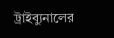ট্রাইব্যুনালের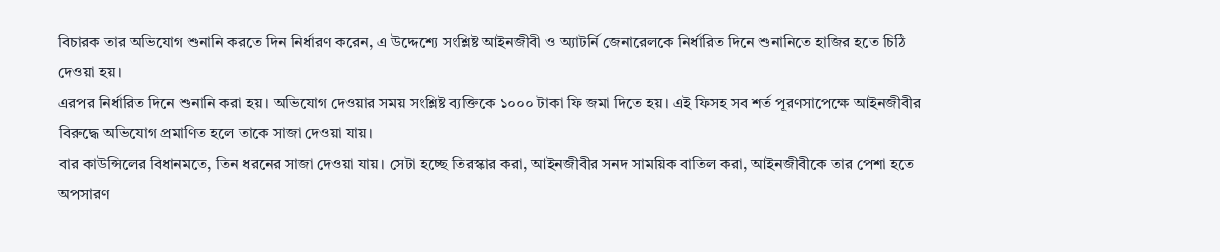বিচারক তার অভিযোগ শুনানি করতে দিন নির্ধারণ করেন, এ উদ্দেশ্যে সংশ্লিষ্ট আইনজীবী ও অ্যাটর্নি জেনারেলকে নির্ধারিত দিনে শুনানিতে হাজির হতে চিঠি দেওয়া হয়।
এরপর নির্ধারিত দিনে শুনানি করা হয়। অভিযোগ দেওয়ার সময় সংশ্লিষ্ট ব্যক্তিকে ১০০০ টাকা ফি জমা দিতে হয়। এই ফিসহ সব শর্ত পূরণসাপেক্ষে আইনজীবীর বিরুদ্ধে অভিযোগ প্রমাণিত হলে তাকে সাজা দেওয়া যায়।
বার কাউন্সিলের বিধানমতে, তিন ধরনের সাজা দেওয়া যায়। সেটা হচ্ছে তিরস্কার করা, আইনজীবীর সনদ সাময়িক বাতিল করা, আইনজীবীকে তার পেশা হতে অপসারণ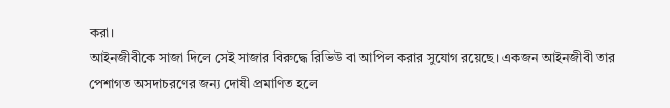করা।
আইনজীবীকে সাজা দিলে সেই সাজার বিরুদ্ধে রিভিউ বা আপিল করার সুযোগ রয়েছে। একজন আইনজীবী তার পেশাগত অসদাচরণের জন্য দোষী প্রমাণিত হলে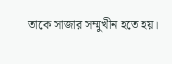তাকে সাজার সম্মুখীন হতে হয়।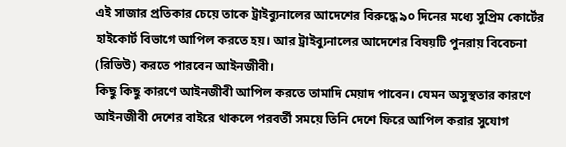এই সাজার প্রতিকার চেয়ে তাকে ট্রাইব্যুনালের আদেশের বিরুদ্ধে ৯০ দিনের মধ্যে সুপ্রিম কোর্টের হাইকোর্ট বিভাগে আপিল করতে হয়। আর ট্রাইব্যুনালের আদেশের বিষয়টি পুনরায় বিবেচনা (রিভিউ) করতে পারবেন আইনজীবী।
কিছু কিছু কারণে আইনজীবী আপিল করতে তামাদি মেয়াদ পাবেন। যেমন অসুস্থতার কারণে আইনজীবী দেশের বাইরে থাকলে পরবর্তী সময়ে তিনি দেশে ফিরে আপিল করার সুযোগ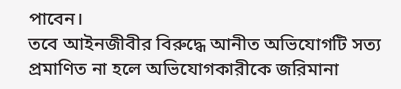পাবেন।
তবে আইনজীবীর বিরুদ্ধে আনীত অভিযোগটি সত্য প্রমাণিত না হলে অভিযোগকারীকে জরিমানা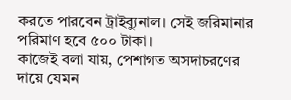করতে পারবেন ট্রাইব্যুনাল। সেই জরিমানার পরিমাণ হবে ৫০০ টাকা।
কাজেই বলা যায়, পেশাগত অসদাচরণের দায়ে যেমন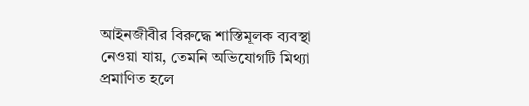আইনজীবীর বিরুদ্ধে শাস্তিমূলক ব্যবস্থা নেওয়া যায়, তেমনি অভিযোগটি মিথ্যা প্রমাণিত হলে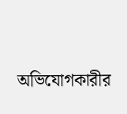অভিযোগকারীর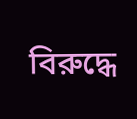বিরুদ্ধে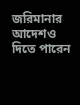জরিমানার আদেশও দিতে পারেন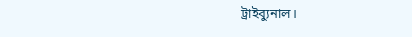ট্রাইব্যুনাল।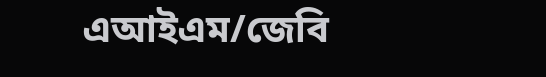এআইএম/জেবি